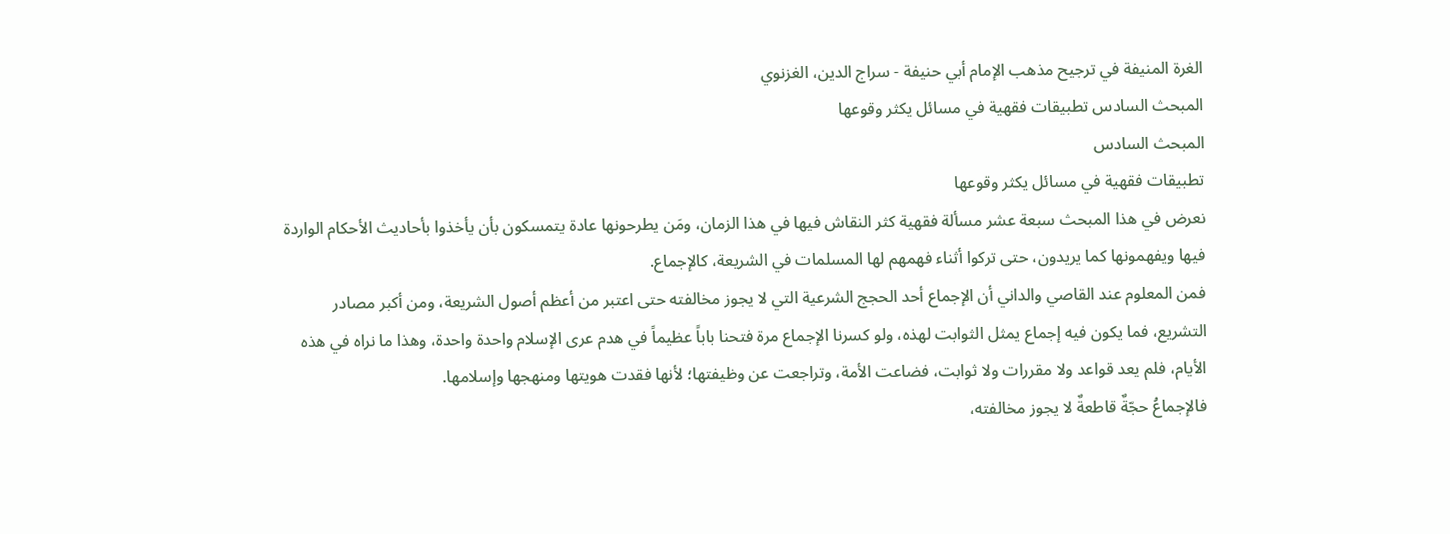الغرة المنيفة في ترجيح مذهب الإمام أبي حنيفة - سراج الدين، الغزنوي
المبحث السادس تطبيقات فقهية في مسائل يكثر وقوعها
المبحث السادس
تطبيقات فقهية في مسائل يكثر وقوعها
نعرض في هذا المبحث سبعة عشر مسألة فقهية كثر النقاش فيها في هذا الزمان، ومَن يطرحونها عادة يتمسكون بأن يأخذوا بأحاديث الأحكام الواردة فيها ويفهمونها كما يريدون، حتى تركوا أثناء فهمهم لها المسلمات في الشريعة، كالإجماع.
فمن المعلوم عند القاصي والداني أن الإجماع أحد الحجج الشرعية التي لا يجوز مخالفته حتى اعتبر من أعظم أصول الشريعة، ومن أكبر مصادر التشريع، فما يكون فيه إجماع يمثل الثوابت لهذه، ولو كسرنا الإجماع مرة فتحنا باباً عظيماً في هدم عرى الإسلام واحدة واحدة، وهذا ما نراه في هذه الأيام، فلم يعد قواعد ولا مقررات ولا ثوابت، فضاعت الأمة، وتراجعت عن وظيفتها؛ لأنها فقدت هويتها ومنهجها وإسلامها.
فالإجماعُ حجّةٌ قاطعةٌ لا يجوز مخالفته،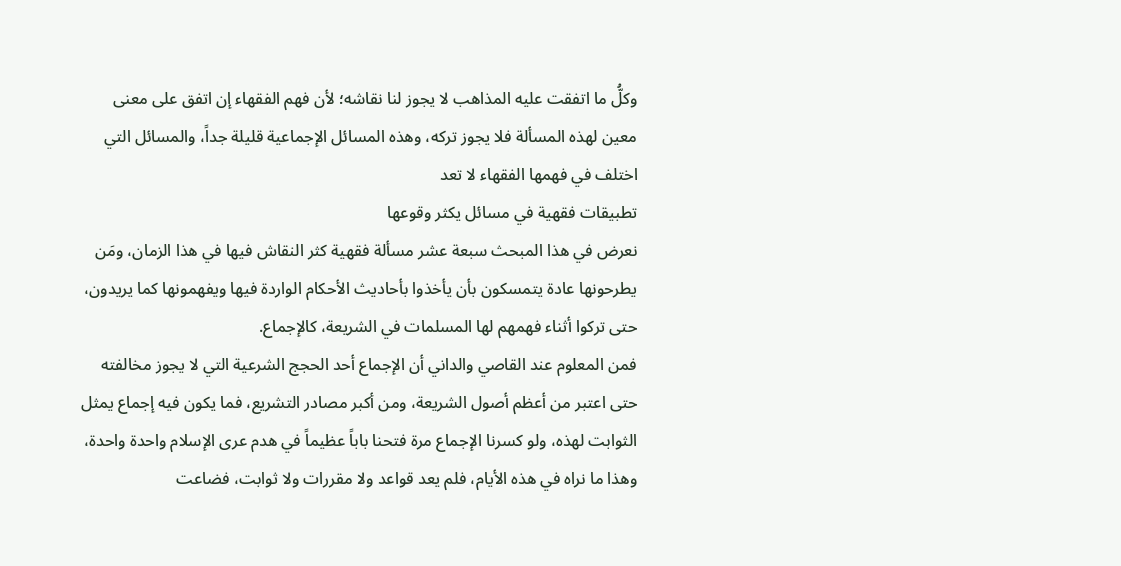وكلُّ ما اتفقت عليه المذاهب لا يجوز لنا نقاشه؛ لأن فهم الفقهاء إن اتفق على معنى معين لهذه المسألة فلا يجوز تركه، وهذه المسائل الإجماعية قليلة جداً، والمسائل التي اختلف في فهمها الفقهاء لا تعد
تطبيقات فقهية في مسائل يكثر وقوعها
نعرض في هذا المبحث سبعة عشر مسألة فقهية كثر النقاش فيها في هذا الزمان، ومَن يطرحونها عادة يتمسكون بأن يأخذوا بأحاديث الأحكام الواردة فيها ويفهمونها كما يريدون، حتى تركوا أثناء فهمهم لها المسلمات في الشريعة، كالإجماع.
فمن المعلوم عند القاصي والداني أن الإجماع أحد الحجج الشرعية التي لا يجوز مخالفته حتى اعتبر من أعظم أصول الشريعة، ومن أكبر مصادر التشريع، فما يكون فيه إجماع يمثل الثوابت لهذه، ولو كسرنا الإجماع مرة فتحنا باباً عظيماً في هدم عرى الإسلام واحدة واحدة، وهذا ما نراه في هذه الأيام، فلم يعد قواعد ولا مقررات ولا ثوابت، فضاعت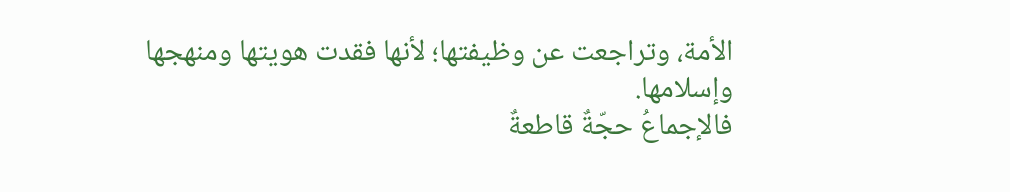الأمة، وتراجعت عن وظيفتها؛ لأنها فقدت هويتها ومنهجها وإسلامها.
فالإجماعُ حجّةٌ قاطعةٌ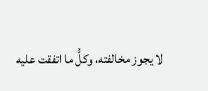لا يجوز مخالفته، وكلُّ ما اتفقت عليه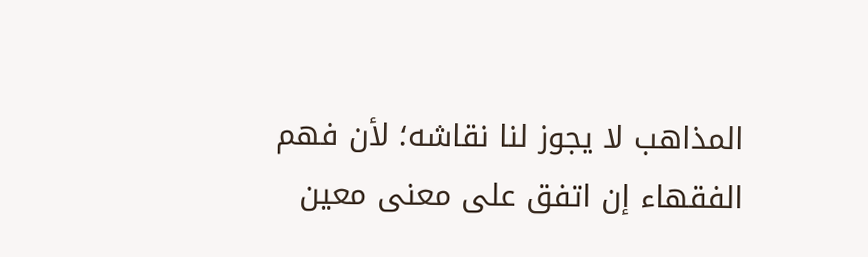المذاهب لا يجوز لنا نقاشه؛ لأن فهم الفقهاء إن اتفق على معنى معين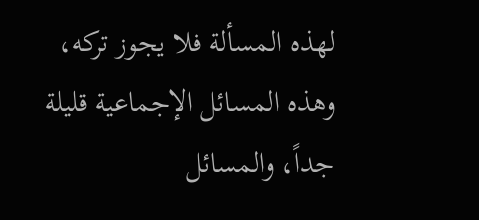لهذه المسألة فلا يجوز تركه، وهذه المسائل الإجماعية قليلة جداً، والمسائل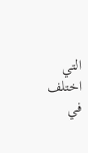التي اختلف في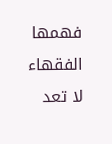فهمها الفقهاء لا تعد